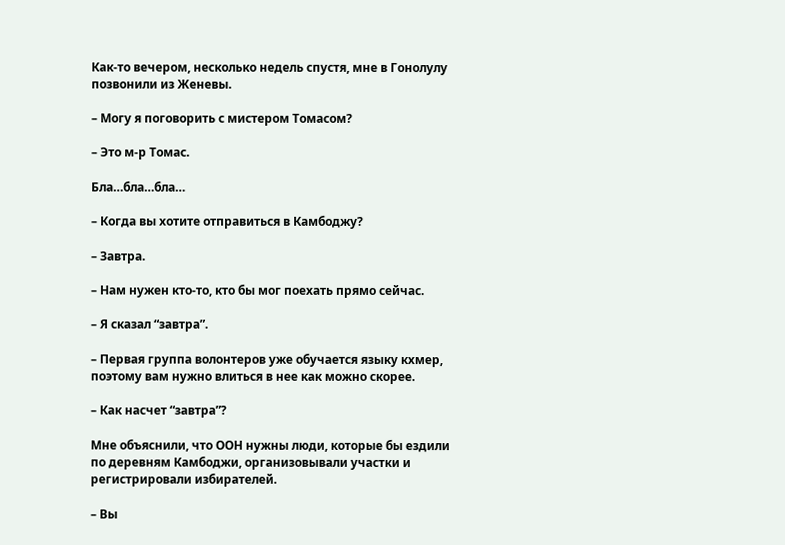Как-то вечером, несколько недель спустя, мне в Гонолулу позвонили из Женевы.

– Могу я поговорить с мистером Томасом?

– Это м-р Томас.

Бла…бла…бла…

– Когда вы хотите отправиться в Камбоджу?

– Завтра.

– Нам нужен кто-то, кто бы мог поехать прямо сейчас.

– Я сказал “завтра”.

– Первая группа волонтеров уже обучается языку кхмер, поэтому вам нужно влиться в нее как можно скорее.

– Как насчет “завтра”?

Мне объяснили, что ООН нужны люди, которые бы ездили по деревням Камбоджи, организовывали участки и регистрировали избирателей.

– Вы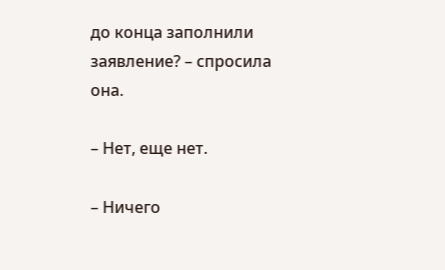до конца заполнили заявление? – спросила она.

– Нет, еще нет.

– Ничего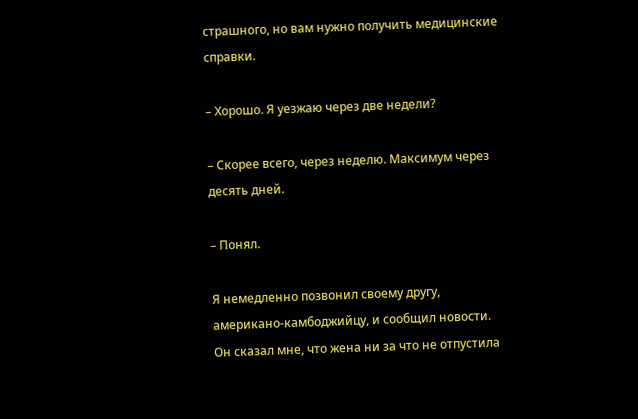страшного, но вам нужно получить медицинские справки.

– Хорошо. Я уезжаю через две недели?

– Скорее всего, через неделю. Максимум через десять дней.

– Понял.

Я немедленно позвонил своему другу, американо-камбоджийцу, и сообщил новости. Он сказал мне, что жена ни за что не отпустила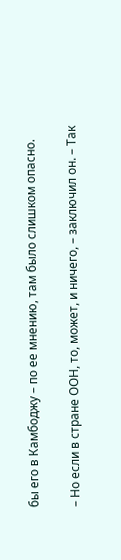бы его в Камбоджу – по ее мнению, там было слишком опасно.

– Но если в стране ООН, то, может, и ничего, – заключил он. – Так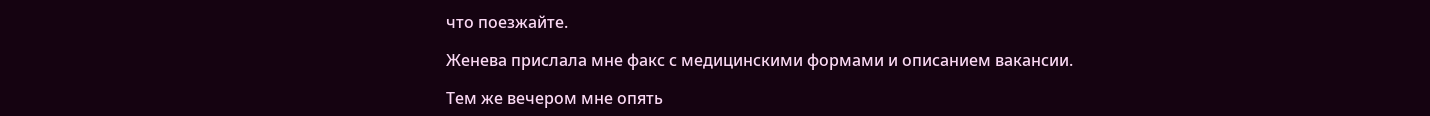что поезжайте.

Женева прислала мне факс с медицинскими формами и описанием вакансии.

Тем же вечером мне опять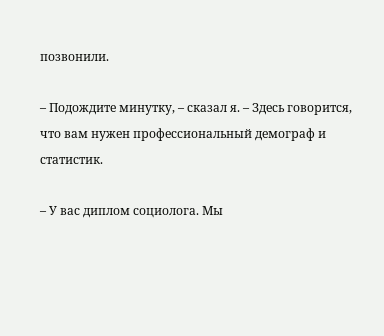позвонили.

– Подождите минутку, – сказал я. – Здесь говорится, что вам нужен профессиональный демограф и статистик.

– У вас диплом социолога. Мы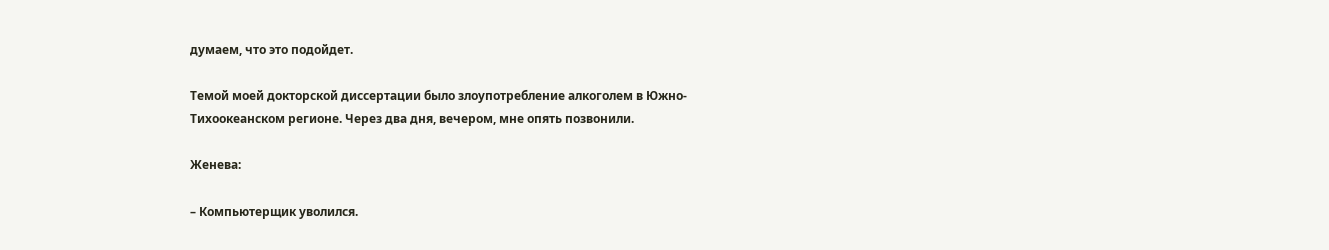думаем, что это подойдет.

Темой моей докторской диссертации было злоупотребление алкоголем в Южно-Тихоокеанском регионе. Через два дня, вечером, мне опять позвонили.

Женева:

– Компьютерщик уволился.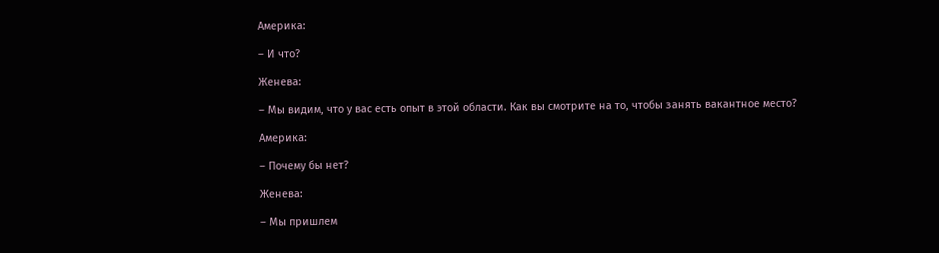Америка:

– И что?

Женева:

– Мы видим, что у вас есть опыт в этой области. Как вы смотрите на то, чтобы занять вакантное место?

Америка:

– Почему бы нет?

Женева:

– Мы пришлем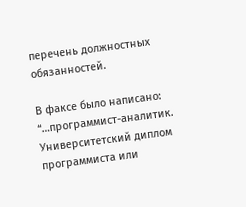перечень должностных обязанностей.

В факсе было написано: “…программист-аналитик. Университетский диплом программиста или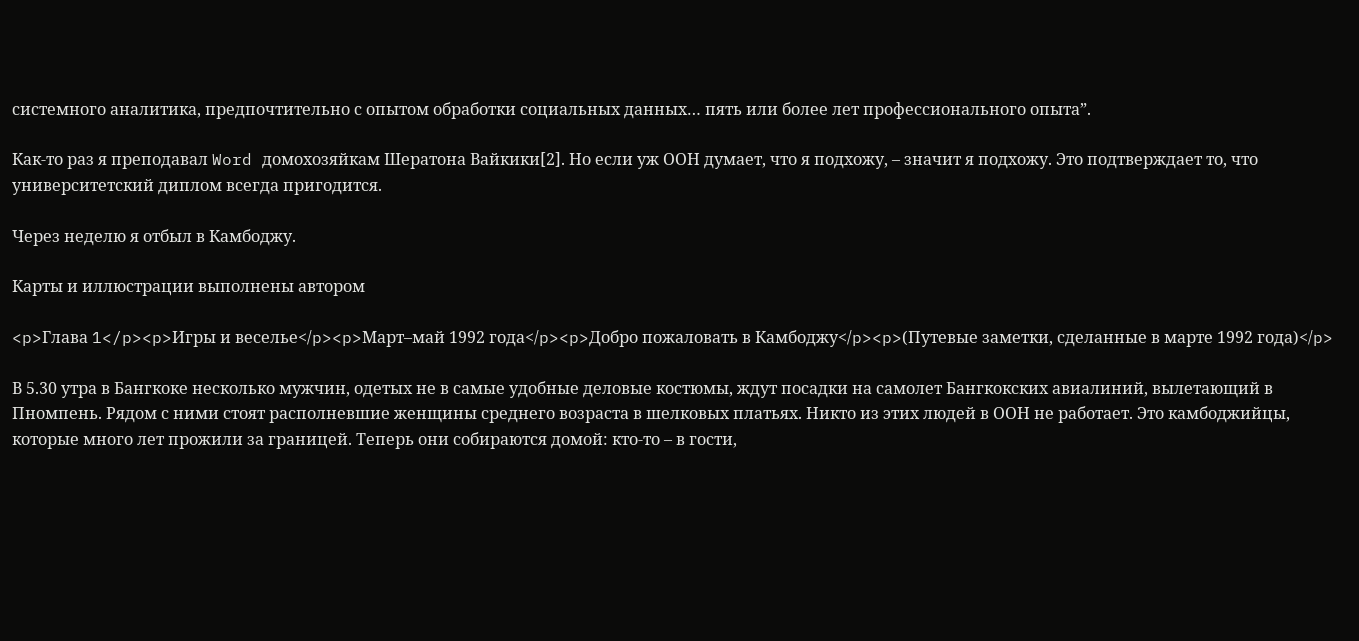системного аналитика, предпочтительно с опытом обработки социальных данных… пять или более лет профессионального опыта”.

Как-то раз я преподавал Word домохозяйкам Шератона Вайкики[2]. Но если уж ООН думает, что я подхожу, – значит я подхожу. Это подтверждает то, что университетский диплом всегда пригодится.

Через неделю я отбыл в Камбоджу.

Карты и иллюстрации выполнены автором

<p>Глава 1</p><p>Игры и веселье</p><p>Март–май 1992 года</p><p>Добро пожаловать в Камбоджу</p><p>(Путевые заметки, сделанные в марте 1992 года)</p>

В 5.30 утра в Бангкоке несколько мужчин, одетых не в самые удобные деловые костюмы, ждут посадки на самолет Бангкокских авиалиний, вылетающий в Пномпень. Рядом с ними стоят располневшие женщины среднего возраста в шелковых платьях. Никто из этих людей в ООН не работает. Это камбоджийцы, которые много лет прожили за границей. Теперь они собираются домой: кто-то – в гости,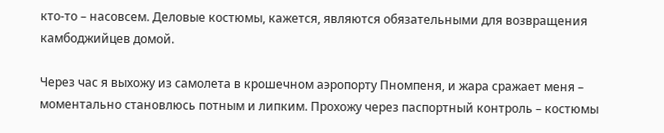кто-то – насовсем. Деловые костюмы, кажется, являются обязательными для возвращения камбоджийцев домой.

Через час я выхожу из самолета в крошечном аэропорту Пномпеня, и жара сражает меня – моментально становлюсь потным и липким. Прохожу через паспортный контроль – костюмы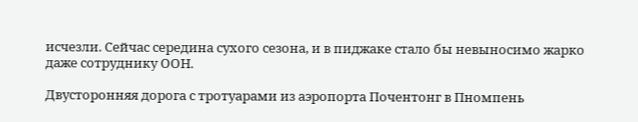исчезли. Сейчас середина сухого сезона, и в пиджаке стало бы невыносимо жарко даже сотруднику ООН.

Двусторонняя дорога с тротуарами из аэропорта Почентонг в Пномпень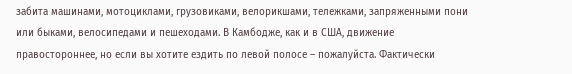забита машинами, мотоциклами, грузовиками, велорикшами, тележками, запряженными пони или быками, велосипедами и пешеходами. В Камбодже, как и в США, движение правостороннее, но если вы хотите ездить по левой полосе – пожалуйста. Фактически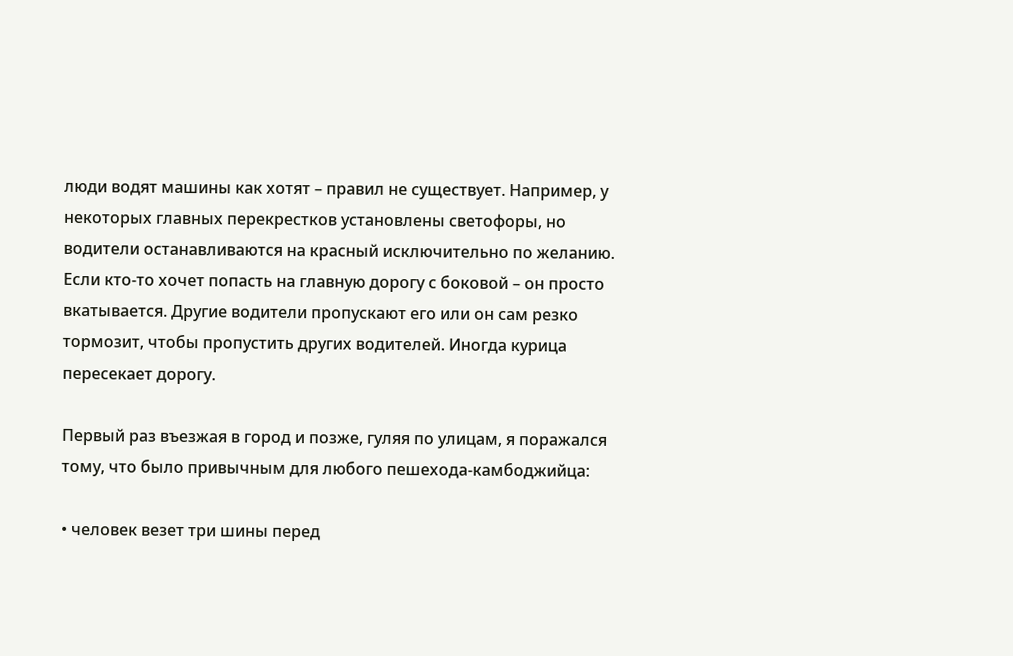люди водят машины как хотят – правил не существует. Например, у некоторых главных перекрестков установлены светофоры, но водители останавливаются на красный исключительно по желанию. Если кто-то хочет попасть на главную дорогу с боковой – он просто вкатывается. Другие водители пропускают его или он сам резко тормозит, чтобы пропустить других водителей. Иногда курица пересекает дорогу.

Первый раз въезжая в город и позже, гуляя по улицам, я поражался тому, что было привычным для любого пешехода-камбоджийца:

• человек везет три шины перед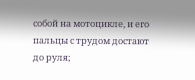собой на мотоцикле, и его пальцы с трудом достают до руля;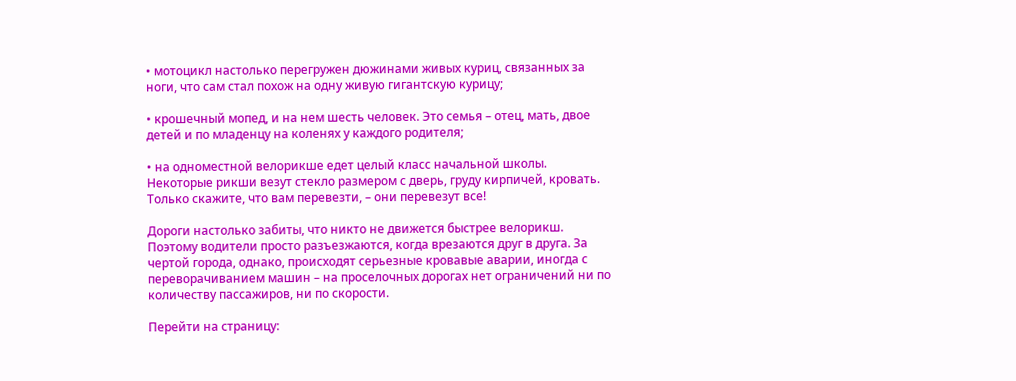• мотоцикл настолько перегружен дюжинами живых куриц, связанных за ноги, что сам стал похож на одну живую гигантскую курицу;

• крошечный мопед, и на нем шесть человек. Это семья – отец, мать, двое детей и по младенцу на коленях у каждого родителя;

• на одноместной велорикше едет целый класс начальной школы. Некоторые рикши везут стекло размером с дверь, груду кирпичей, кровать. Только скажите, что вам перевезти, – они перевезут все!

Дороги настолько забиты, что никто не движется быстрее велорикш. Поэтому водители просто разъезжаются, когда врезаются друг в друга. За чертой города, однако, происходят серьезные кровавые аварии, иногда с переворачиванием машин – на проселочных дорогах нет ограничений ни по количеству пассажиров, ни по скорости.

Перейти на страницу: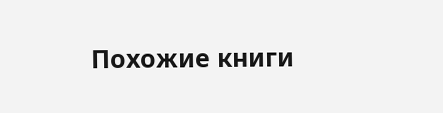Похожие книги